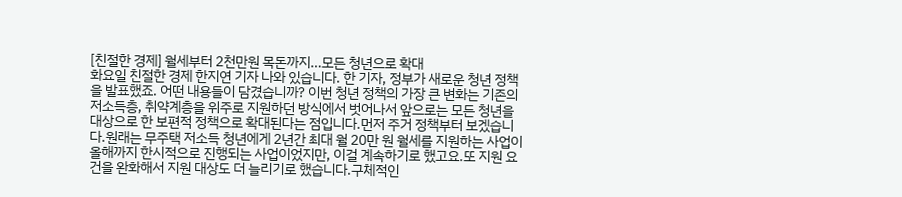[친절한 경제] 월세부터 2천만원 목돈까지…모든 청년으로 확대
화요일 친절한 경제 한지연 기자 나와 있습니다. 한 기자, 정부가 새로운 청년 정책을 발표했죠. 어떤 내용들이 담겼습니까? 이번 청년 정책의 가장 큰 변화는 기존의 저소득층, 취약계층을 위주로 지원하던 방식에서 벗어나서 앞으로는 모든 청년을 대상으로 한 보편적 정책으로 확대된다는 점입니다.먼저 주거 정책부터 보겠습니다.원래는 무주택 저소득 청년에게 2년간 최대 월 20만 원 월세를 지원하는 사업이 올해까지 한시적으로 진행되는 사업이었지만, 이걸 계속하기로 했고요.또 지원 요건을 완화해서 지원 대상도 더 늘리기로 했습니다.구체적인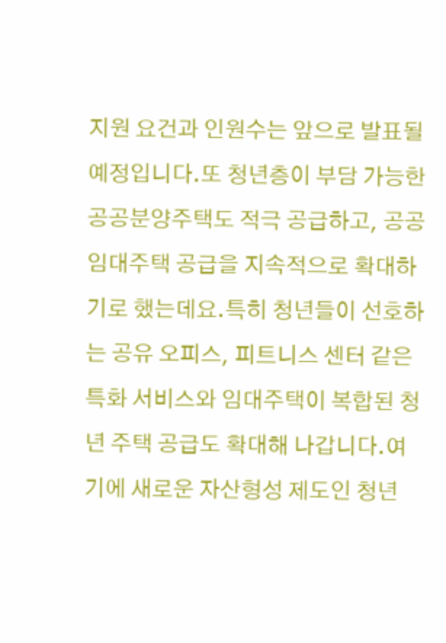지원 요건과 인원수는 앞으로 발표될 예정입니다.또 청년층이 부담 가능한 공공분양주택도 적극 공급하고, 공공임대주택 공급을 지속적으로 확대하기로 했는데요.특히 청년들이 선호하는 공유 오피스, 피트니스 센터 같은 특화 서비스와 임대주택이 복합된 청년 주택 공급도 확대해 나갑니다.여기에 새로운 자산형성 제도인 청년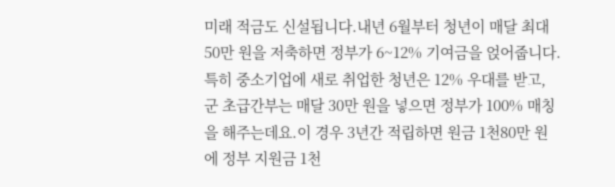미래 적금도 신설됩니다.내년 6월부터 청년이 매달 최대 50만 원을 저축하면 정부가 6~12% 기여금을 얹어줍니다.특히 중소기업에 새로 취업한 청년은 12% 우대를 받고, 군 초급간부는 매달 30만 원을 넣으면 정부가 100% 매칭을 해주는데요.이 경우 3년간 적립하면 원금 1천80만 원에 정부 지원금 1천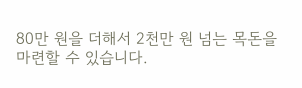80만 원을 더해서 2천만 원 넘는 목돈을 마련할 수 있습니다.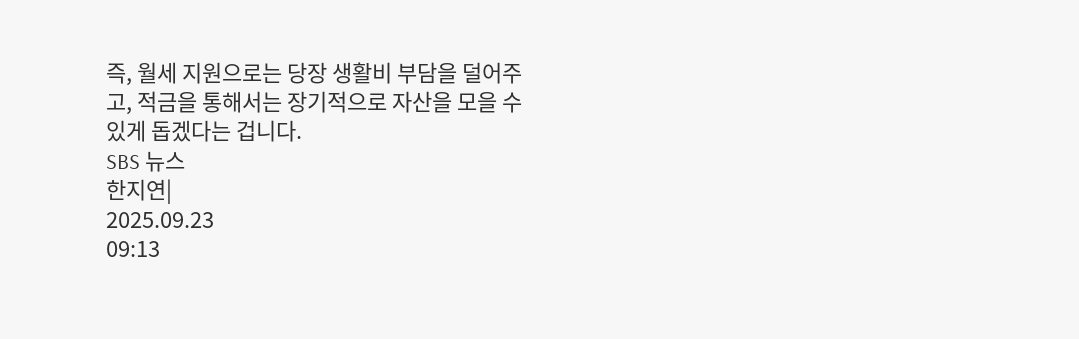즉, 월세 지원으로는 당장 생활비 부담을 덜어주고, 적금을 통해서는 장기적으로 자산을 모을 수 있게 돕겠다는 겁니다.
SBS 뉴스
한지연|
2025.09.23
09:13